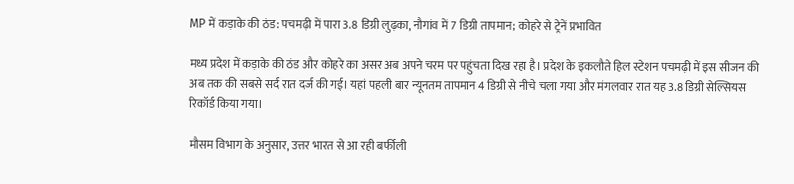MP में कड़ाके की ठंड: पचमढ़ी में पारा 3.8 डिग्री लुढ़का, नौगांव में 7 डिग्री तापमान; कोहरे से ट्रेनें प्रभावित

मध्य प्रदेश में कड़ाके की ठंड और कोहरे का असर अब अपने चरम पर पहुंचता दिख रहा है। प्रदेश के इकलौते हिल स्टेशन पचमढ़ी में इस सीजन की अब तक की सबसे सर्द रात दर्ज की गई। यहां पहली बार न्यूनतम तापमान 4 डिग्री से नीचे चला गया और मंगलवार रात यह 3.8 डिग्री सेल्सियस रिकॉर्ड किया गया।

मौसम विभाग के अनुसार, उत्तर भारत से आ रही बर्फीली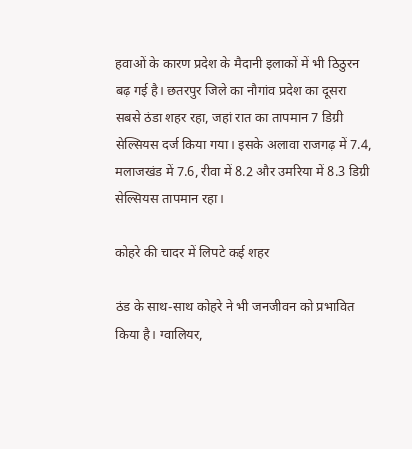हवाओं के कारण प्रदेश के मैदानी इलाकों में भी ठिठुरन बढ़ गई है। छतरपुर जिले का नौगांव प्रदेश का दूसरा सबसे ठंडा शहर रहा, जहां रात का तापमान 7 डिग्री सेल्सियस दर्ज किया गया। इसके अलावा राजगढ़ में 7.4, मलाजखंड में 7.6, रीवा में 8.2 और उमरिया में 8.3 डिग्री सेल्सियस तापमान रहा।

कोहरे की चादर में लिपटे कई शहर

ठंड के साथ-साथ कोहरे ने भी जनजीवन को प्रभावित किया है। ग्वालियर,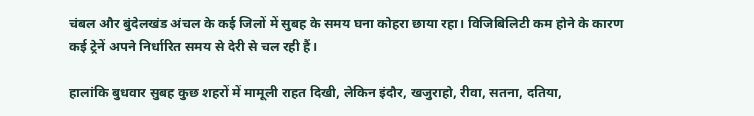चंबल और बुंदेलखंड अंचल के कई जिलों में सुबह के समय घना कोहरा छाया रहा। विजिबिलिटी कम होने के कारण कई ट्रेनें अपने निर्धारित समय से देरी से चल रही हैं।

हालांकि बुधवार सुबह कुछ शहरों में मामूली राहत दिखी, लेकिन इंदौर, खजुराहो, रीवा, सतना, दतिया,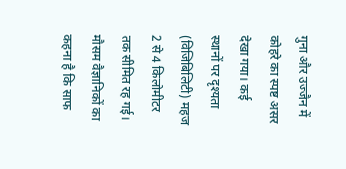गुना और उज्जैन में कोहरे का स्पष्ट असर देखा गया। कई स्थानों पर दृश्यता (विजिबिलिटी) महज 2 से 4 किलोमीटर तक सीमित रह गई। मौसम वैज्ञानिकों का कहना है कि साफ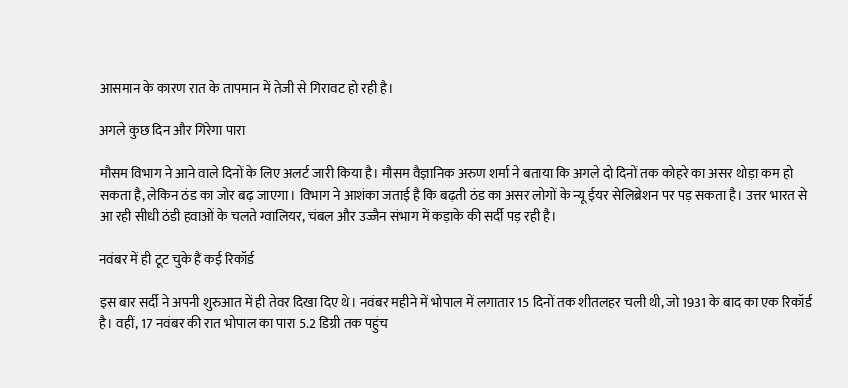आसमान के कारण रात के तापमान में तेजी से गिरावट हो रही है।

अगले कुछ दिन और गिरेगा पारा

मौसम विभाग ने आने वाले दिनों के लिए अलर्ट जारी किया है। मौसम वैज्ञानिक अरुण शर्मा ने बताया कि अगले दो दिनों तक कोहरे का असर थोड़ा कम हो सकता है, लेकिन ठंड का जोर बढ़ जाएगा। विभाग ने आशंका जताई है कि बढ़ती ठंड का असर लोगों के न्यू ईयर सेलिब्रेशन पर पड़ सकता है। उत्तर भारत से आ रही सीधी ठंडी हवाओं के चलते ग्वालियर, चंबल और उज्जैन संभाग में कड़ाके की सर्दी पड़ रही है।

नवंबर में ही टूट चुके हैं कई रिकॉर्ड

इस बार सर्दी ने अपनी शुरुआत में ही तेवर दिखा दिए थे। नवंबर महीने में भोपाल में लगातार 15 दिनों तक शीतलहर चली थी, जो 1931 के बाद का एक रिकॉर्ड है। वहीं, 17 नवंबर की रात भोपाल का पारा 5.2 डिग्री तक पहुंच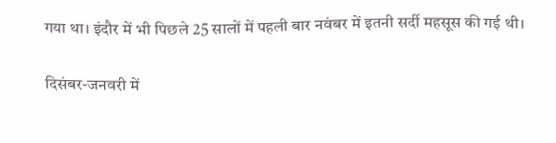गया था। इंदौर में भी पिछले 25 सालों में पहली बार नवंबर में इतनी सर्दी महसूस की गई थी।

दिसंबर-जनवरी में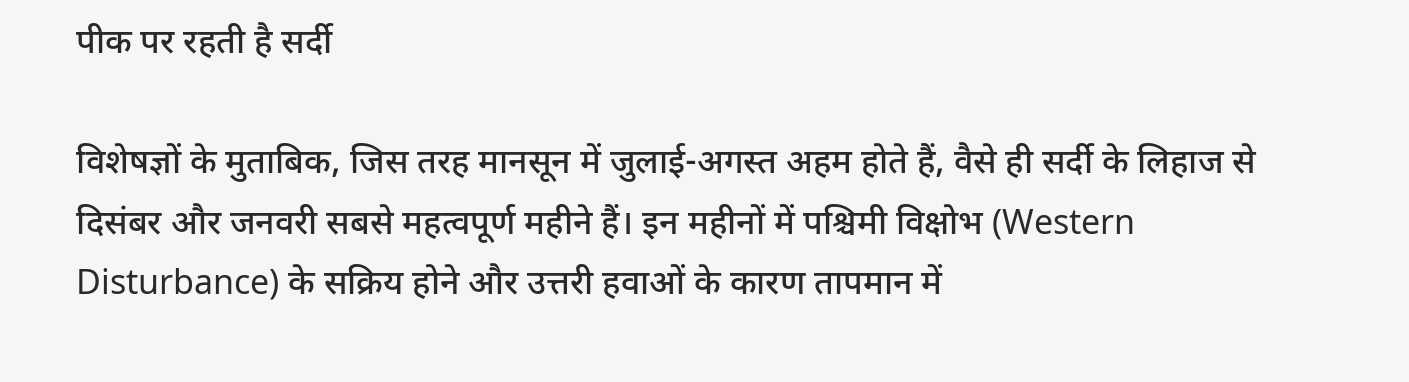पीक पर रहती है सर्दी

विशेषज्ञों के मुताबिक, जिस तरह मानसून में जुलाई-अगस्त अहम होते हैं, वैसे ही सर्दी के लिहाज से दिसंबर और जनवरी सबसे महत्वपूर्ण महीने हैं। इन महीनों में पश्चिमी विक्षोभ (Western Disturbance) के सक्रिय होने और उत्तरी हवाओं के कारण तापमान में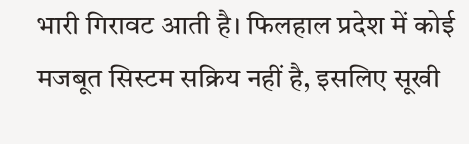भारी गिरावट आती है। फिलहाल प्रदेश में कोई मजबूत सिस्टम सक्रिय नहीं है, इसलिए सूखी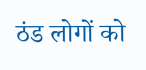ठंड लोगों को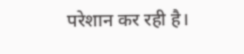परेशान कर रही है।